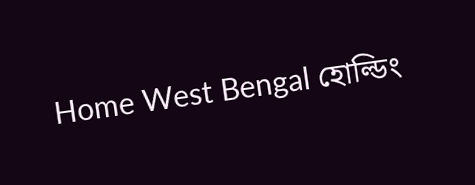Home West Bengal হোল্ডিং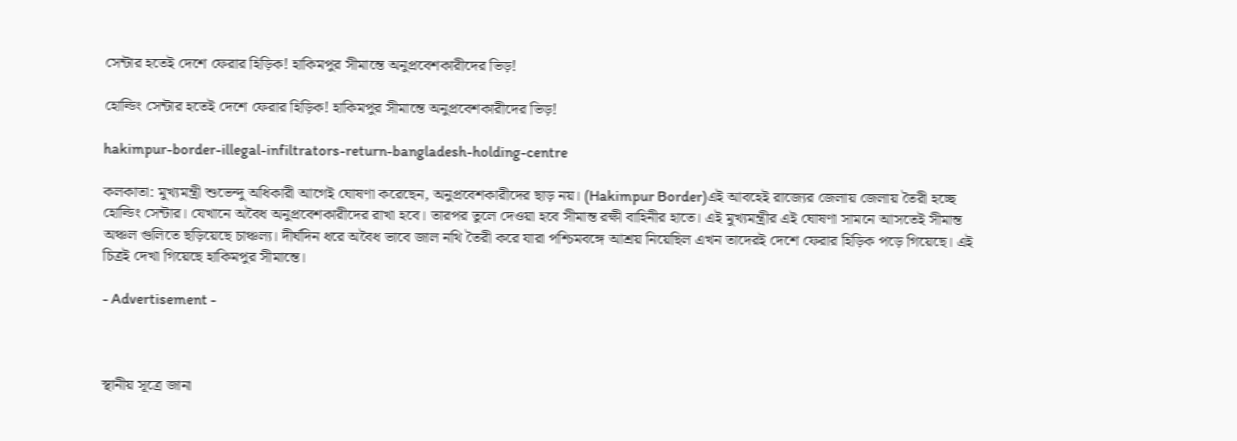সেন্টার হতেই দেশে ফেরার হিড়িক! হাকিমপুর সীমান্তে অনুপ্রবেশকারীদের ভিড়!

হোল্ডিং সেন্টার হতেই দেশে ফেরার হিড়িক! হাকিমপুর সীমান্তে অনুপ্রবেশকারীদের ভিড়!

hakimpur-border-illegal-infiltrators-return-bangladesh-holding-centre

কলকাতা: মুখ্যমন্ত্রী শুভেন্দু অধিকারী আগেই ঘোষণা করেছেন, অনুপ্রবেশকারীদের ছাড় নয়। (Hakimpur Border)এই আবহেই রাজ্যের জেলায় জেলায় তৈরী হচ্ছে হোল্ডিং সেন্টার। যেখানে অবৈধ অনুপ্রবেশকারীদের রাখা হবে। তারপর তুলে দেওয়া হবে সীমান্ত রক্ষী বাহিনীর হাতে। এই মুখ্যমন্ত্রীর এই ঘোষণা সামনে আসতেই সীমান্ত অঞ্চল গুলিতে ছড়িয়েছে চাঞ্চল্য। দীর্ঘদিন ধরে অবৈধ ভাবে জাল নথি তৈরী করে যারা পশ্চিমবঙ্গে আশ্রয় নিয়েছিল এখন তাদেরই দেশে ফেরার হিড়িক পড়ে গিয়েছে। এই চিত্রই দেখা গিয়েছে হাকিমপুর সীমান্তে।

- Advertisement -



স্থানীয় সূত্রে জানা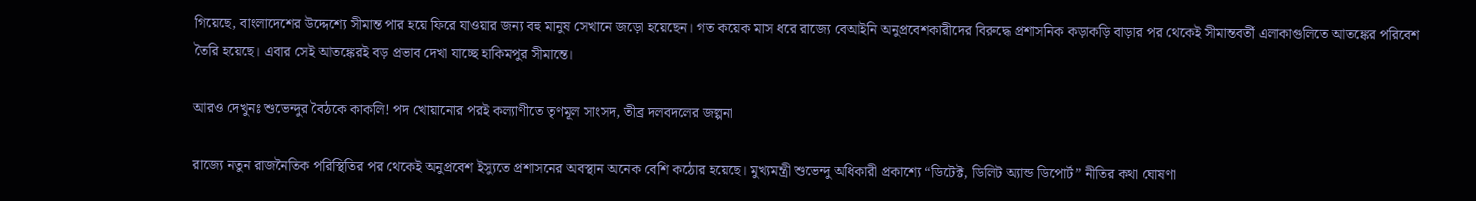গিয়েছে, বাংলাদেশের উদ্দেশ্যে সীমান্ত পার হয়ে ফিরে যাওয়ার জন্য বহু মানুষ সেখানে জড়ো হয়েছেন। গত কয়েক মাস ধরে রাজ্যে বেআইনি অনুপ্রবেশকারীদের বিরুদ্ধে প্রশাসনিক কড়াকড়ি বাড়ার পর থেকেই সীমান্তবর্তী এলাকাগুলিতে আতঙ্কের পরিবেশ তৈরি হয়েছে। এবার সেই আতঙ্কেরই বড় প্রভাব দেখা যাচ্ছে হাকিমপুর সীমান্তে।

আরও দেখুনঃ শুভেন্দুর বৈঠকে কাকলি! পদ খোয়ানোর পরই কল্যাণীতে তৃণমূল সাংসদ, তীব্র দলবদলের জল্পনা

রাজ্যে নতুন রাজনৈতিক পরিস্থিতির পর থেকেই অনুপ্রবেশ ইস্যুতে প্রশাসনের অবস্থান অনেক বেশি কঠোর হয়েছে। মুখ্যমন্ত্রী শুভেন্দু অধিকারী প্রকাশ্যে “ডিটেক্ট, ডিলিট অ্যান্ড ডিপোর্ট” নীতির কথা ঘোষণা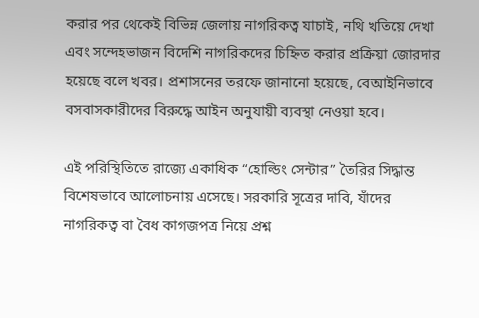করার পর থেকেই বিভিন্ন জেলায় নাগরিকত্ব যাচাই, নথি খতিয়ে দেখা এবং সন্দেহভাজন বিদেশি নাগরিকদের চিহ্নিত করার প্রক্রিয়া জোরদার হয়েছে বলে খবর। প্রশাসনের তরফে জানানো হয়েছে, বেআইনিভাবে বসবাসকারীদের বিরুদ্ধে আইন অনুযায়ী ব্যবস্থা নেওয়া হবে।

এই পরিস্থিতিতে রাজ্যে একাধিক “হোল্ডিং সেন্টার” তৈরির সিদ্ধান্ত বিশেষভাবে আলোচনায় এসেছে। সরকারি সূত্রের দাবি, যাঁদের নাগরিকত্ব বা বৈধ কাগজপত্র নিয়ে প্রশ্ন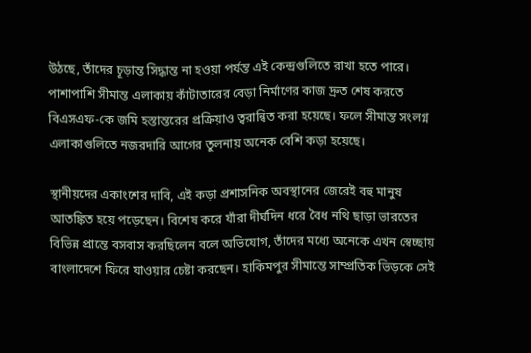উঠছে, তাঁদের চূড়ান্ত সিদ্ধান্ত না হওয়া পর্যন্ত এই কেন্দ্রগুলিতে রাখা হতে পারে। পাশাপাশি সীমান্ত এলাকায় কাঁটাতারের বেড়া নির্মাণের কাজ দ্রুত শেষ করতে বিএসএফ-কে জমি হস্তান্তরের প্রক্রিয়াও ত্বরান্বিত করা হয়েছে। ফলে সীমান্ত সংলগ্ন এলাকাগুলিতে নজরদারি আগের তুলনায় অনেক বেশি কড়া হয়েছে।

স্থানীয়দের একাংশের দাবি, এই কড়া প্রশাসনিক অবস্থানের জেরেই বহু মানুষ আতঙ্কিত হয়ে পড়েছেন। বিশেষ করে যাঁরা দীর্ঘদিন ধরে বৈধ নথি ছাড়া ভারতের বিভিন্ন প্রান্তে বসবাস করছিলেন বলে অভিযোগ, তাঁদের মধ্যে অনেকে এখন স্বেচ্ছায় বাংলাদেশে ফিরে যাওয়ার চেষ্টা করছেন। হাকিমপুর সীমান্তে সাম্প্রতিক ভিড়কে সেই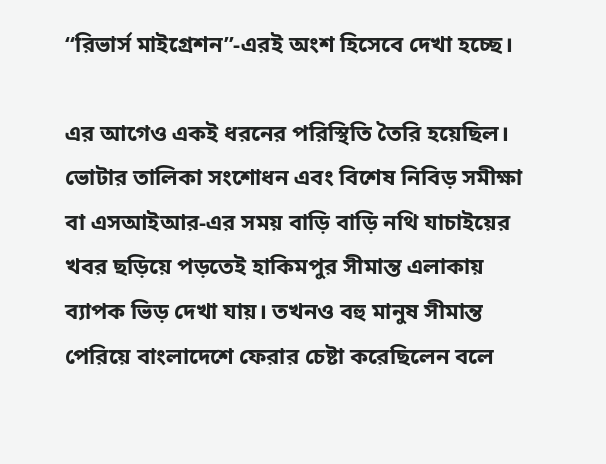“রিভার্স মাইগ্রেশন”-এরই অংশ হিসেবে দেখা হচ্ছে।

এর আগেও একই ধরনের পরিস্থিতি তৈরি হয়েছিল। ভোটার তালিকা সংশোধন এবং বিশেষ নিবিড় সমীক্ষা বা এসআইআর-এর সময় বাড়ি বাড়ি নথি যাচাইয়ের খবর ছড়িয়ে পড়তেই হাকিমপুর সীমান্ত এলাকায় ব্যাপক ভিড় দেখা যায়। তখনও বহু মানুষ সীমান্ত পেরিয়ে বাংলাদেশে ফেরার চেষ্টা করেছিলেন বলে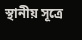স্থানীয় সূত্রে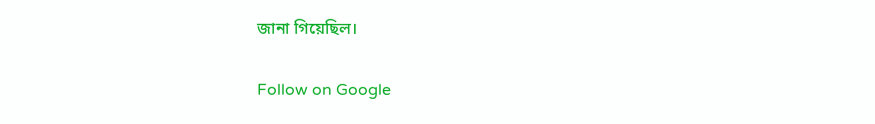জানা গিয়েছিল।

Follow on Google